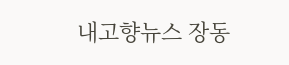내고향뉴스 장동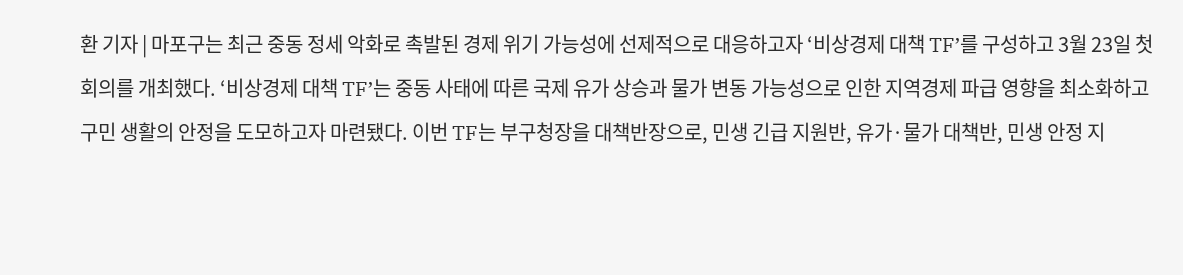환 기자 | 마포구는 최근 중동 정세 악화로 촉발된 경제 위기 가능성에 선제적으로 대응하고자 ‘비상경제 대책 TF’를 구성하고 3월 23일 첫 회의를 개최했다. ‘비상경제 대책 TF’는 중동 사태에 따른 국제 유가 상승과 물가 변동 가능성으로 인한 지역경제 파급 영향을 최소화하고 구민 생활의 안정을 도모하고자 마련됐다. 이번 TF는 부구청장을 대책반장으로, 민생 긴급 지원반, 유가·물가 대책반, 민생 안정 지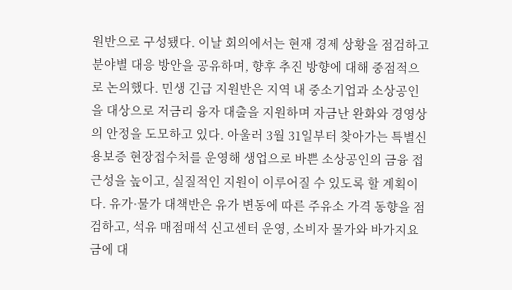원반으로 구성됐다. 이날 회의에서는 현재 경제 상황을 점검하고 분야별 대응 방안을 공유하며, 향후 추진 방향에 대해 중점적으로 논의했다. 민생 긴급 지원반은 지역 내 중소기업과 소상공인을 대상으로 저금리 융자 대출을 지원하며 자금난 완화와 경영상의 안정을 도모하고 있다. 아울러 3월 31일부터 찾아가는 특별신용보증 현장접수처를 운영해 생업으로 바쁜 소상공인의 금융 접근성을 높이고, 실질적인 지원이 이루어질 수 있도록 할 계획이다. 유가·물가 대책반은 유가 변동에 따른 주유소 가격 동향을 점검하고, 석유 매점매석 신고센터 운영, 소비자 물가와 바가지요금에 대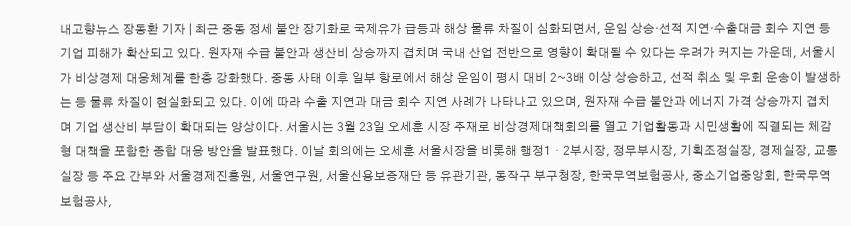내고향뉴스 장동환 기자 | 최근 중동 정세 불안 장기화로 국제유가 급등과 해상 물류 차질이 심화되면서, 운임 상승·선적 지연·수출대금 회수 지연 등 기업 피해가 확산되고 있다. 원자재 수급 불안과 생산비 상승까지 겹치며 국내 산업 전반으로 영향이 확대될 수 있다는 우려가 커지는 가운데, 서울시가 비상경제 대응체계를 한층 강화했다. 중동 사태 이후 일부 항로에서 해상 운임이 평시 대비 2~3배 이상 상승하고, 선적 취소 및 우회 운송이 발생하는 등 물류 차질이 현실화되고 있다. 이에 따라 수출 지연과 대금 회수 지연 사례가 나타나고 있으며, 원자재 수급 불안과 에너지 가격 상승까지 겹치며 기업 생산비 부담이 확대되는 양상이다. 서울시는 3월 23일 오세훈 시장 주재로 비상경제대책회의를 열고 기업활동과 시민생활에 직결되는 체감형 대책을 포함한 종합 대응 방안을 발표했다. 이날 회의에는 오세훈 서울시장을 비롯해 행정1・2부시장, 정무부시장, 기획조정실장, 경제실장, 교통실장 등 주요 간부와 서울경제진흥원, 서울연구원, 서울신용보증재단 등 유관기관, 동작구 부구청장, 한국무역보험공사, 중소기업중앙회, 한국무역보험공사,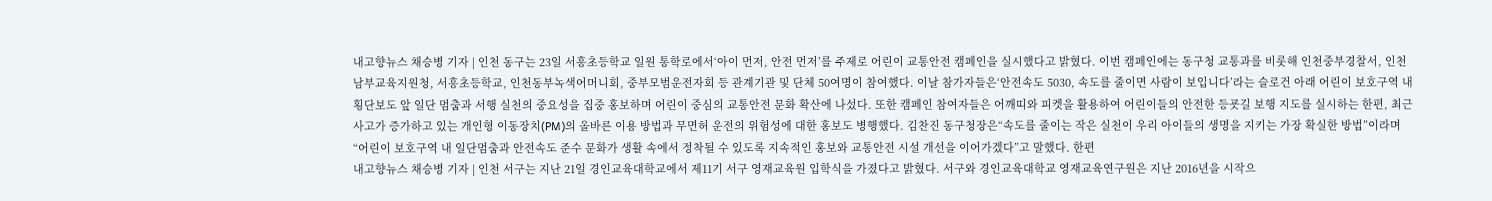내고향뉴스 채승병 기자 | 인천 동구는 23일 서흥초등학교 일원 통학로에서‘아이 먼저, 안전 먼저’를 주제로 어린이 교통안전 캠페인을 실시했다고 밝혔다. 이번 캠페인에는 동구청 교통과를 비롯해 인천중부경찰서, 인천남부교육지원청, 서흥초등학교, 인천동부녹색어머니회, 중부모범운전자회 등 관계기관 및 단체 50여명이 참여했다. 이날 참가자들은‘안전속도 5030, 속도를 줄이면 사람이 보입니다’라는 슬로건 아래 어린이 보호구역 내 횡단보도 앞 일단 멈춤과 서행 실천의 중요성을 집중 홍보하며 어린이 중심의 교통안전 문화 확산에 나섰다. 또한 캠페인 참여자들은 어깨띠와 피켓을 활용하여 어린이들의 안전한 등굣길 보행 지도를 실시하는 한편, 최근 사고가 증가하고 있는 개인형 이동장치(PM)의 올바른 이용 방법과 무면허 운전의 위험성에 대한 홍보도 병행했다. 김찬진 동구청장은“속도를 줄이는 작은 실천이 우리 아이들의 생명을 지키는 가장 확실한 방법”이라며“어린이 보호구역 내 일단멈춤과 안전속도 준수 문화가 생활 속에서 정착될 수 있도록 지속적인 홍보와 교통안전 시설 개선을 이어가겠다”고 말했다. 한편
내고향뉴스 채승병 기자 | 인천 서구는 지난 21일 경인교육대학교에서 제11기 서구 영재교육원 입학식을 가졌다고 밝혔다. 서구와 경인교육대학교 영재교육연구원은 지난 2016년을 시작으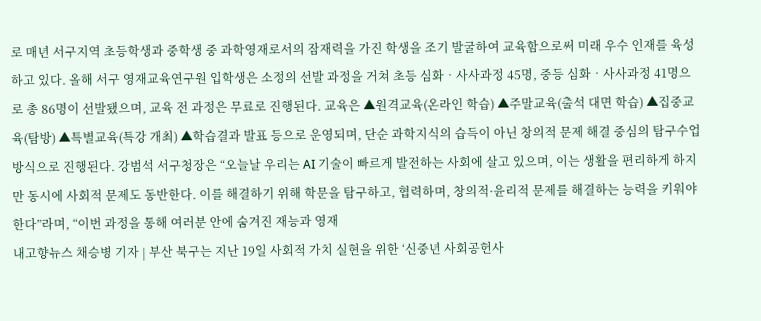로 매년 서구지역 초등학생과 중학생 중 과학영재로서의 잠재력을 가진 학생을 조기 발굴하여 교육함으로써 미래 우수 인재를 육성하고 있다. 올해 서구 영재교육연구원 입학생은 소정의 선발 과정을 거쳐 초등 심화‧사사과정 45명, 중등 심화‧사사과정 41명으로 총 86명이 선발됐으며, 교육 전 과정은 무료로 진행된다. 교육은 ▲원격교육(온라인 학습) ▲주말교육(출석 대면 학습) ▲집중교육(탐방) ▲특별교육(특강 개최) ▲학습결과 발표 등으로 운영되며, 단순 과학지식의 습득이 아닌 창의적 문제 해결 중심의 탐구수업 방식으로 진행된다. 강범석 서구청장은 “오늘날 우리는 AI 기술이 빠르게 발전하는 사회에 살고 있으며, 이는 생활을 편리하게 하지만 동시에 사회적 문제도 동반한다. 이를 해결하기 위해 학문을 탐구하고, 협력하며, 창의적·윤리적 문제를 해결하는 능력을 키워야한다”라며, “이번 과정을 통해 여러분 안에 숨겨진 재능과 영재
내고향뉴스 채승병 기자 | 부산 북구는 지난 19일 사회적 가치 실현을 위한 ‘신중년 사회공헌사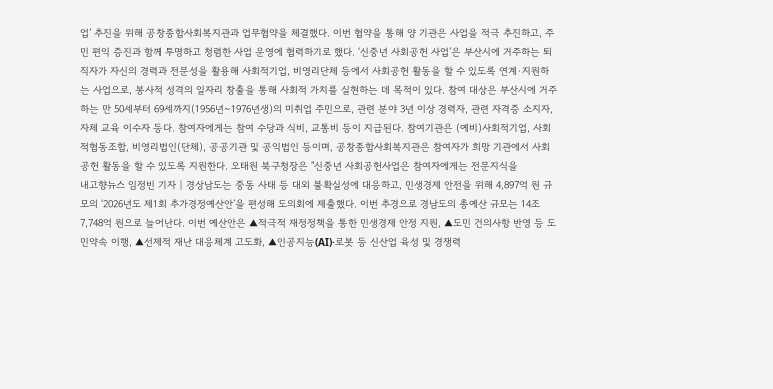업’ 추진을 위해 공창종합사회복지관과 업무협약을 체결했다. 이번 협약을 통해 양 기관은 사업을 적극 추진하고, 주민 편익 증진과 함께 투명하고 청렴한 사업 운영에 협력하기로 했다. ‘신중년 사회공헌 사업’은 부산시에 거주하는 퇴직자가 자신의 경력과 전문성을 활용해 사회적기업, 비영리단체 등에서 사회공헌 활동을 할 수 있도록 연계·지원하는 사업으로, 봉사적 성격의 일자리 창출을 통해 사회적 가치를 실현하는 데 목적이 있다. 참여 대상은 부산시에 거주하는 만 50세부터 69세까지(1956년~1976년생)의 미취업 주민으로, 관련 분야 3년 이상 경력자, 관련 자격증 소지자, 자체 교육 이수자 등다. 참여자에게는 참여 수당과 식비, 교통비 등이 지급된다. 참여기관은 (예비)사회적기업, 사회적협동조합, 비영리법인(단체), 공공기관 및 공익법인 등이며, 공창종합사회복지관은 참여자가 희망 기관에서 사회공헌 활동을 할 수 있도록 지원한다. 오태원 북구청장은 "신중년 사회공헌사업은 참여자에게는 전문지식을
내고향뉴스 임정빈 기자 | 경상남도는 중동 사태 등 대외 불확실성에 대응하고, 민생경제 안전을 위해 4,897억 원 규모의 ‘2026년도 제1회 추가경정예산안’을 편성해 도의회에 제출했다. 이번 추경으로 경남도의 총예산 규모는 14조 7,748억 원으로 늘어난다. 이번 예산안은 ▲적극적 재정정책을 통한 민생경제 안정 지원, ▲도민 건의사항 반영 등 도민약속 이행, ▲선제적 재난 대응체계 고도화, ▲인공지능(AI)·로봇 등 신산업 육성 및 경쟁력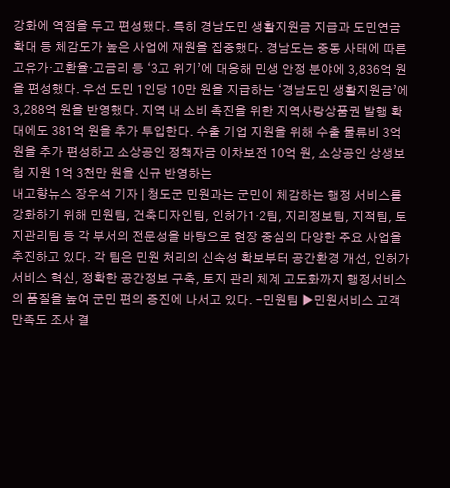강화에 역점을 두고 편성됐다. 특히 경남도민 생활지원금 지급과 도민연금 확대 등 체감도가 높은 사업에 재원을 집중했다. 경남도는 중동 사태에 따른 고유가·고환율·고금리 등 ‘3고 위기’에 대응해 민생 안정 분야에 3,836억 원을 편성했다. 우선 도민 1인당 10만 원을 지급하는 ‘경남도민 생활지원금’에 3,288억 원을 반영했다. 지역 내 소비 촉진을 위한 지역사랑상품권 발행 확대에도 381억 원을 추가 투입한다. 수출 기업 지원을 위해 수출 물류비 3억 원을 추가 편성하고 소상공인 정책자금 이차보전 10억 원, 소상공인 상생보험 지원 1억 3천만 원을 신규 반영하는
내고향뉴스 장우석 기자 | 청도군 민원과는 군민이 체감하는 행정 서비스를 강화하기 위해 민원팀, 건축디자인팀, 인허가1·2팀, 지리정보팀, 지적팀, 토지관리팀 등 각 부서의 전문성을 바탕으로 현장 중심의 다양한 주요 사업을 추진하고 있다. 각 팀은 민원 처리의 신속성 확보부터 공간환경 개선, 인허가 서비스 혁신, 정확한 공간정보 구축, 토지 관리 체계 고도화까지 행정서비스의 품질을 높여 군민 편의 증진에 나서고 있다. -민원팀 ▶민원서비스 고객만족도 조사 결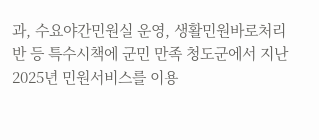과, 수요야간민원실 운영, 생활민원바로처리반 등 특수시책에 군민 만족 청도군에서 지난 2025년 민원서비스를 이용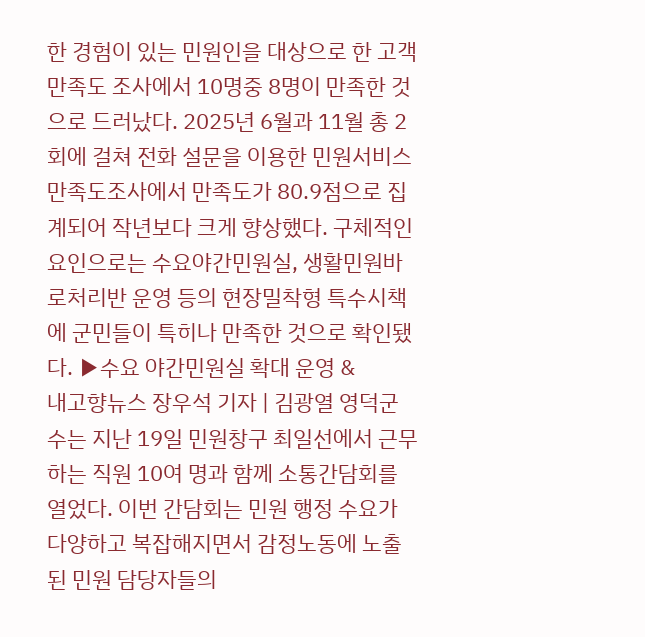한 경험이 있는 민원인을 대상으로 한 고객만족도 조사에서 10명중 8명이 만족한 것으로 드러났다. 2025년 6월과 11월 총 2회에 걸쳐 전화 설문을 이용한 민원서비스 만족도조사에서 만족도가 80.9점으로 집계되어 작년보다 크게 향상했다. 구체적인 요인으로는 수요야간민원실, 생활민원바로처리반 운영 등의 현장밀착형 특수시책에 군민들이 특히나 만족한 것으로 확인됐다. ▶수요 야간민원실 확대 운영 &
내고향뉴스 장우석 기자 | 김광열 영덕군수는 지난 19일 민원창구 최일선에서 근무하는 직원 10여 명과 함께 소통간담회를 열었다. 이번 간담회는 민원 행정 수요가 다양하고 복잡해지면서 감정노동에 노출된 민원 담당자들의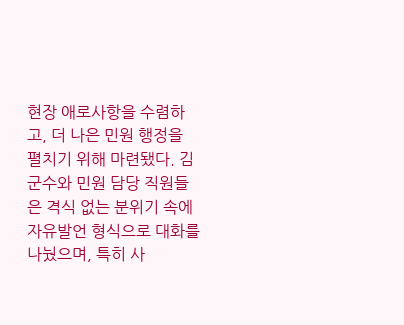현장 애로사항을 수렴하고, 더 나은 민원 행정을 펼치기 위해 마련됐다. 김 군수와 민원 담당 직원들은 격식 없는 분위기 속에 자유발언 형식으로 대화를 나눴으며, 특히 사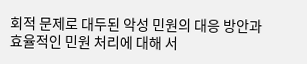회적 문제로 대두된 악성 민원의 대응 방안과 효율적인 민원 처리에 대해 서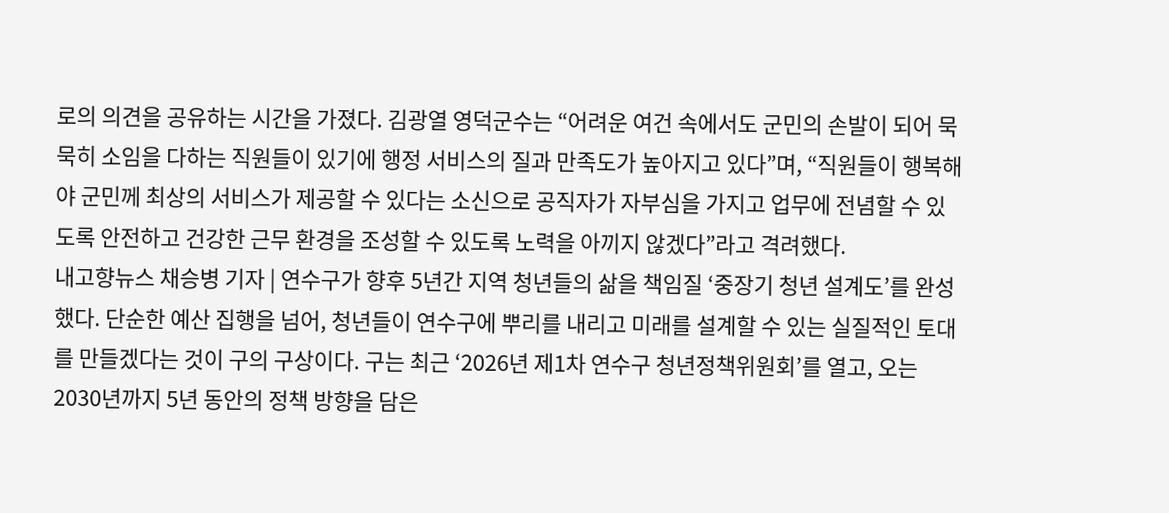로의 의견을 공유하는 시간을 가졌다. 김광열 영덕군수는 “어려운 여건 속에서도 군민의 손발이 되어 묵묵히 소임을 다하는 직원들이 있기에 행정 서비스의 질과 만족도가 높아지고 있다”며, “직원들이 행복해야 군민께 최상의 서비스가 제공할 수 있다는 소신으로 공직자가 자부심을 가지고 업무에 전념할 수 있도록 안전하고 건강한 근무 환경을 조성할 수 있도록 노력을 아끼지 않겠다”라고 격려했다.
내고향뉴스 채승병 기자 | 연수구가 향후 5년간 지역 청년들의 삶을 책임질 ‘중장기 청년 설계도’를 완성했다. 단순한 예산 집행을 넘어, 청년들이 연수구에 뿌리를 내리고 미래를 설계할 수 있는 실질적인 토대를 만들겠다는 것이 구의 구상이다. 구는 최근 ‘2026년 제1차 연수구 청년정책위원회’를 열고, 오는 2030년까지 5년 동안의 정책 방향을 담은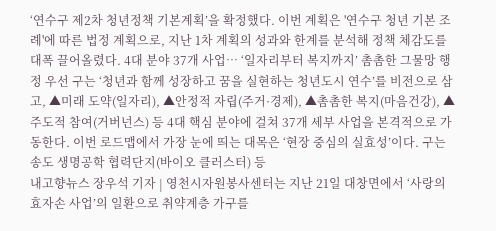‘연수구 제2차 청년정책 기본계획’을 확정했다. 이번 계획은 '연수구 청년 기본 조례'에 따른 법정 계획으로, 지난 1차 계획의 성과와 한계를 분석해 정책 체감도를 대폭 끌어올렸다. 4대 분야 37개 사업… ‘일자리부터 복지까지’ 촘촘한 그물망 행정 우선 구는 ‘청년과 함께 성장하고 꿈을 실현하는 청년도시 연수’를 비전으로 삼고, ▲미래 도약(일자리), ▲안정적 자립(주거·경제), ▲촘촘한 복지(마음건강), ▲주도적 참여(거버넌스) 등 4대 핵심 분야에 걸쳐 37개 세부 사업을 본격적으로 가동한다. 이번 로드맵에서 가장 눈에 띄는 대목은 ‘현장 중심의 실효성’이다. 구는 송도 생명공학 협력단지(바이오 클러스터) 등
내고향뉴스 장우석 기자 | 영천시자원봉사센터는 지난 21일 대창면에서 ‘사랑의 효자손 사업’의 일환으로 취약계층 가구를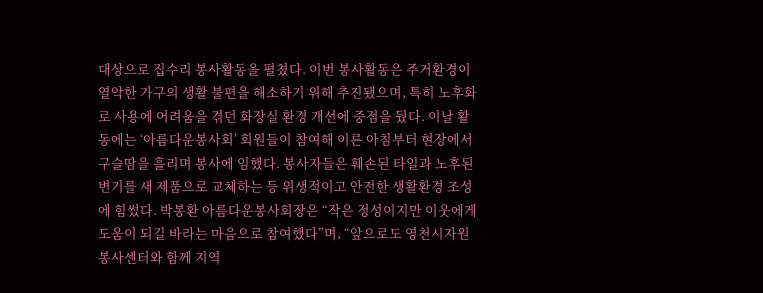대상으로 집수리 봉사활동을 펼쳤다. 이번 봉사활동은 주거환경이 열악한 가구의 생활 불편을 해소하기 위해 추진됐으며, 특히 노후화로 사용에 어려움을 겪던 화장실 환경 개선에 중점을 뒀다. 이날 활동에는 ‘아름다운봉사회’ 회원들이 참여해 이른 아침부터 현장에서 구슬땀을 흘리며 봉사에 임했다. 봉사자들은 훼손된 타일과 노후된 변기를 새 제품으로 교체하는 등 위생적이고 안전한 생활환경 조성에 힘썼다. 박봉환 아름다운봉사회장은 “작은 정성이지만 이웃에게 도움이 되길 바라는 마음으로 참여했다”며, “앞으로도 영천시자원봉사센터와 함께 지역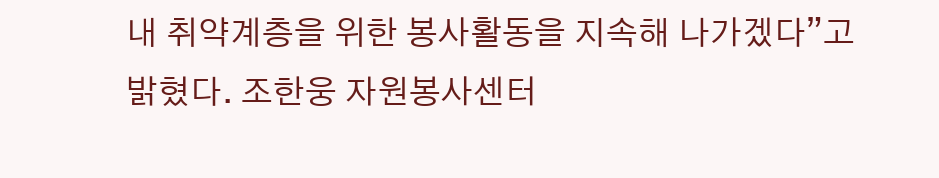내 취약계층을 위한 봉사활동을 지속해 나가겠다”고 밝혔다. 조한웅 자원봉사센터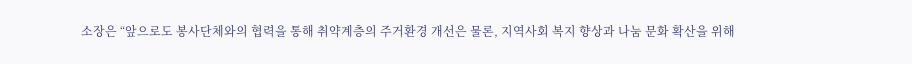소장은 “앞으로도 봉사단체와의 협력을 통해 취약계층의 주거환경 개선은 물론, 지역사회 복지 향상과 나눔 문화 확산을 위해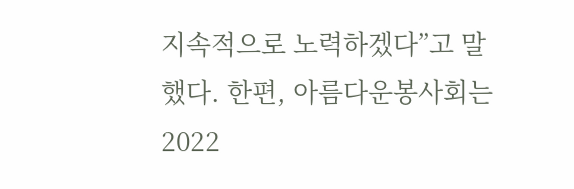지속적으로 노력하겠다”고 말했다. 한편, 아름다운봉사회는 2022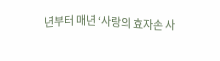년부터 매년 ‘사랑의 효자손 사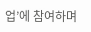업’에 참여하며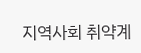지역사회 취약계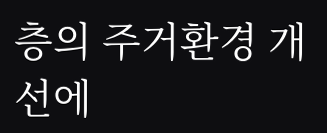층의 주거환경 개선에